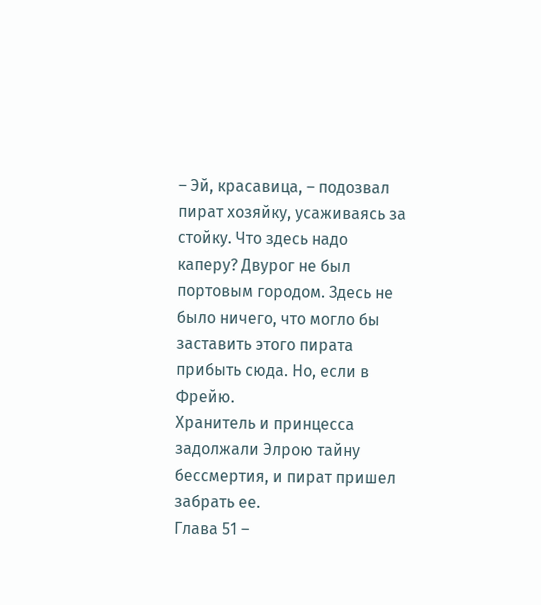– Эй, красавица, – подозвал пират хозяйку, усаживаясь за стойку. Что здесь надо каперу? Двурог не был портовым городом. Здесь не было ничего, что могло бы заставить этого пирата прибыть сюда. Но, если в
Фрейю.
Хранитель и принцесса задолжали Элрою тайну бессмертия, и пират пришел забрать ее.
Глава 51 –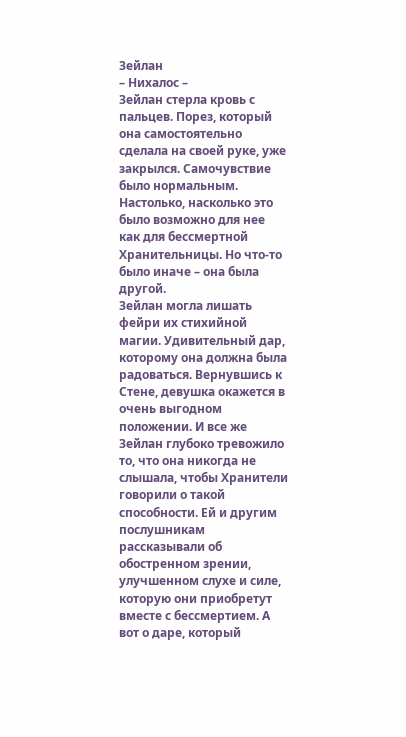Зейлан
– Нихалос –
Зейлан стерла кровь с пальцев. Порез, который она самостоятельно сделала на своей руке, уже закрылся. Самочувствие было нормальным. Настолько, насколько это было возможно для нее как для бессмертной Хранительницы. Но что-то было иначе – она была другой.
Зейлан могла лишать фейри их стихийной магии. Удивительный дар, которому она должна была радоваться. Вернувшись к Стене, девушка окажется в очень выгодном положении. И все же Зейлан глубоко тревожило то, что она никогда не слышала, чтобы Хранители говорили о такой способности. Ей и другим послушникам рассказывали об обостренном зрении, улучшенном слухе и силе, которую они приобретут вместе с бессмертием. А вот о даре, который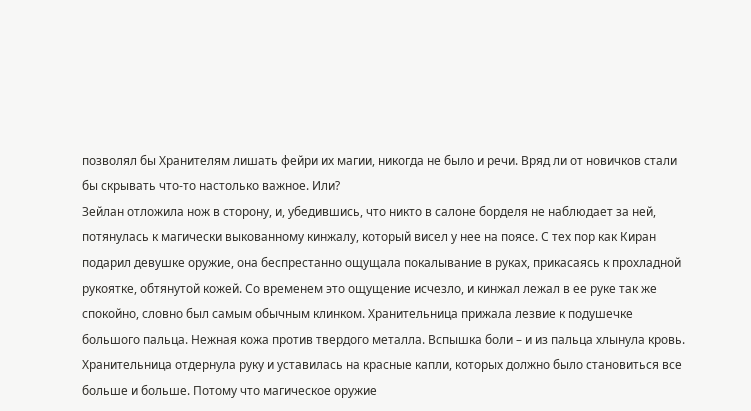позволял бы Хранителям лишать фейри их магии, никогда не было и речи. Вряд ли от новичков стали бы скрывать что-то настолько важное. Или?
Зейлан отложила нож в сторону, и, убедившись, что никто в салоне борделя не наблюдает за ней, потянулась к магически выкованному кинжалу, который висел у нее на поясе. С тех пор как Киран подарил девушке оружие, она беспрестанно ощущала покалывание в руках, прикасаясь к прохладной рукоятке, обтянутой кожей. Со временем это ощущение исчезло, и кинжал лежал в ее руке так же спокойно, словно был самым обычным клинком. Хранительница прижала лезвие к подушечке большого пальца. Нежная кожа против твердого металла. Вспышка боли – и из пальца хлынула кровь.
Хранительница отдернула руку и уставилась на красные капли, которых должно было становиться все больше и больше. Потому что магическое оружие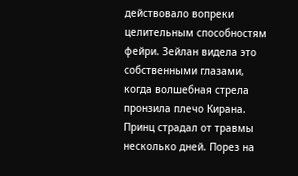действовало вопреки целительным способностям фейри. Зейлан видела это собственными глазами, когда волшебная стрела пронзила плечо Кирана. Принц страдал от травмы несколько дней. Порез на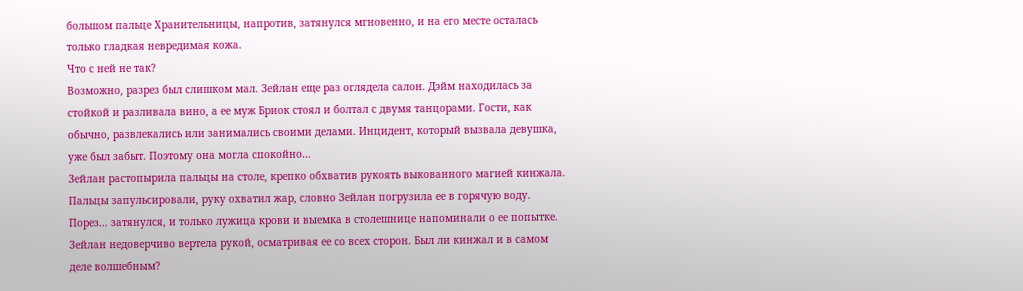большом пальце Хранительницы, напротив, затянулся мгновенно, и на его месте осталась только гладкая невредимая кожа.
Что с ней не так?
Возможно, разрез был слишком мал. Зейлан еще раз оглядела салон. Дэйм находилась за стойкой и разливала вино, а ее муж Бриок стоял и болтал с двумя танцорами. Гости, как обычно, развлекались или занимались своими делами. Инцидент, который вызвала девушка, уже был забыт. Поэтому она могла спокойно…
Зейлан растопырила пальцы на столе, крепко обхватив рукоять выкованного магией кинжала.
Пальцы запульсировали, руку охватил жар, словно Зейлан погрузила ее в горячую воду. Порез… затянулся, и только лужица крови и выемка в столешнице напоминали о ее попытке. Зейлан недоверчиво вертела рукой, осматривая ее со всех сторон. Был ли кинжал и в самом деле волшебным?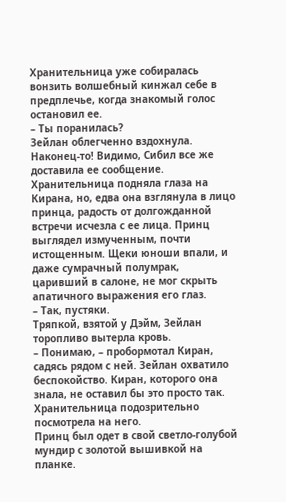Хранительница уже собиралась вонзить волшебный кинжал себе в предплечье, когда знакомый голос остановил ее.
– Ты поранилась?
Зейлан облегченно вздохнула. Наконец-то! Видимо, Сибил все же доставила ее сообщение. Хранительница подняла глаза на Кирана, но, едва она взглянула в лицо принца, радость от долгожданной встречи исчезла с ее лица. Принц выглядел измученным, почти истощенным. Щеки юноши впали, и даже сумрачный полумрак, царивший в салоне, не мог скрыть апатичного выражения его глаз.
– Так, пустяки.
Тряпкой, взятой у Дэйм, Зейлан торопливо вытерла кровь.
– Понимаю, – пробормотал Киран, садясь рядом с ней. Зейлан охватило беспокойство. Киран, которого она знала, не оставил бы это просто так. Хранительница подозрительно посмотрела на него.
Принц был одет в свой светло-голубой мундир с золотой вышивкой на планке.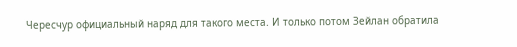Чересчур официальный наряд для такого места. И только потом Зейлан обратила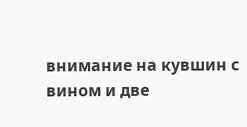внимание на кувшин с вином и две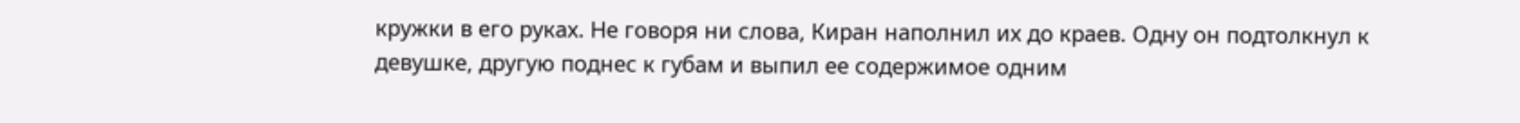кружки в его руках. Не говоря ни слова, Киран наполнил их до краев. Одну он подтолкнул к девушке, другую поднес к губам и выпил ее содержимое одним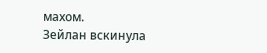махом.
Зейлан вскинула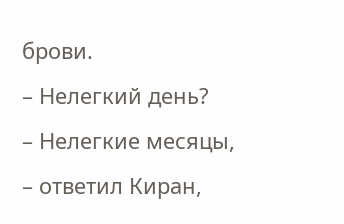брови.
– Нелегкий день?
– Нелегкие месяцы, – ответил Киран,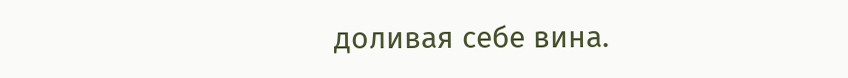доливая себе вина.